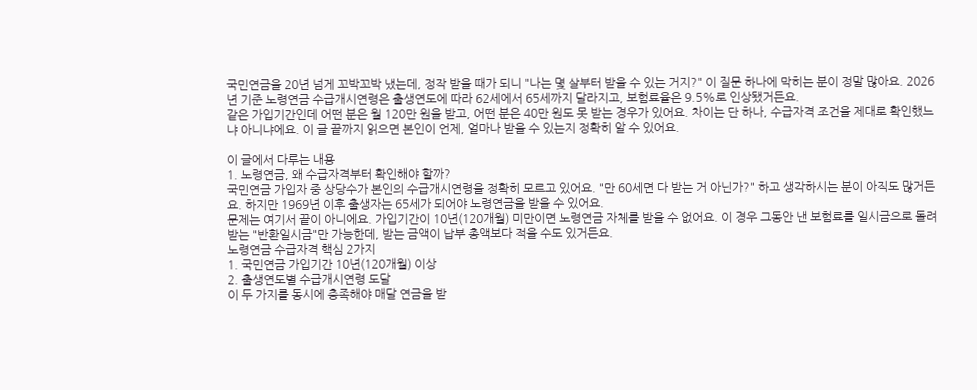국민연금을 20년 넘게 꼬박꼬박 냈는데, 정작 받을 때가 되니 "나는 몇 살부터 받을 수 있는 거지?" 이 질문 하나에 막히는 분이 정말 많아요. 2026년 기준 노령연금 수급개시연령은 출생연도에 따라 62세에서 65세까지 달라지고, 보험료율은 9.5%로 인상됐거든요.
같은 가입기간인데 어떤 분은 월 120만 원을 받고, 어떤 분은 40만 원도 못 받는 경우가 있어요. 차이는 단 하나, 수급자격 조건을 제대로 확인했느냐 아니냐에요. 이 글 끝까지 읽으면 본인이 언제, 얼마나 받을 수 있는지 정확히 알 수 있어요.

이 글에서 다루는 내용
1. 노령연금, 왜 수급자격부터 확인해야 할까?
국민연금 가입자 중 상당수가 본인의 수급개시연령을 정확히 모르고 있어요. "만 60세면 다 받는 거 아닌가?" 하고 생각하시는 분이 아직도 많거든요. 하지만 1969년 이후 출생자는 65세가 되어야 노령연금을 받을 수 있어요.
문제는 여기서 끝이 아니에요. 가입기간이 10년(120개월) 미만이면 노령연금 자체를 받을 수 없어요. 이 경우 그동안 낸 보험료를 일시금으로 돌려받는 "반환일시금"만 가능한데, 받는 금액이 납부 총액보다 적을 수도 있거든요.
노령연금 수급자격 핵심 2가지
1. 국민연금 가입기간 10년(120개월) 이상
2. 출생연도별 수급개시연령 도달
이 두 가지를 동시에 충족해야 매달 연금을 받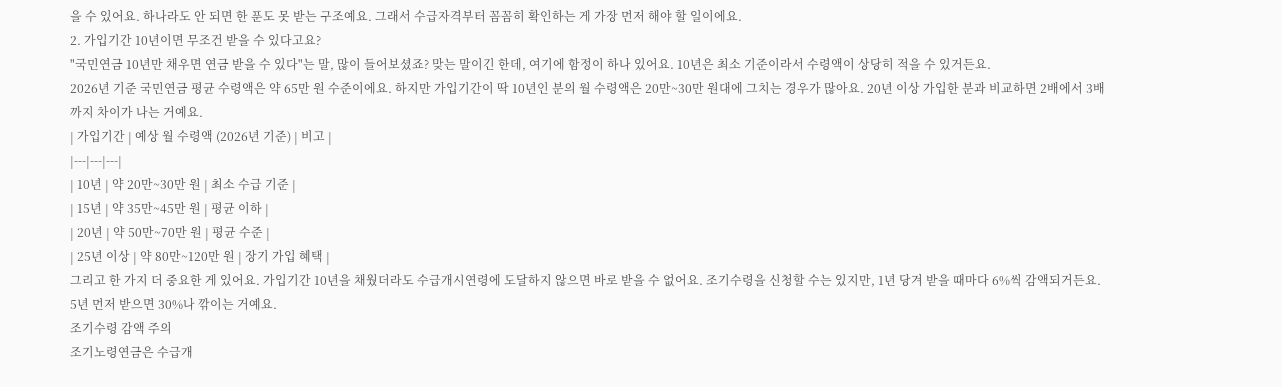을 수 있어요. 하나라도 안 되면 한 푼도 못 받는 구조예요. 그래서 수급자격부터 꼼꼼히 확인하는 게 가장 먼저 해야 할 일이에요.
2. 가입기간 10년이면 무조건 받을 수 있다고요?
"국민연금 10년만 채우면 연금 받을 수 있다"는 말, 많이 들어보셨죠? 맞는 말이긴 한데, 여기에 함정이 하나 있어요. 10년은 최소 기준이라서 수령액이 상당히 적을 수 있거든요.
2026년 기준 국민연금 평균 수령액은 약 65만 원 수준이에요. 하지만 가입기간이 딱 10년인 분의 월 수령액은 20만~30만 원대에 그치는 경우가 많아요. 20년 이상 가입한 분과 비교하면 2배에서 3배까지 차이가 나는 거예요.
| 가입기간 | 예상 월 수령액 (2026년 기준) | 비고 |
|---|---|---|
| 10년 | 약 20만~30만 원 | 최소 수급 기준 |
| 15년 | 약 35만~45만 원 | 평균 이하 |
| 20년 | 약 50만~70만 원 | 평균 수준 |
| 25년 이상 | 약 80만~120만 원 | 장기 가입 혜택 |
그리고 한 가지 더 중요한 게 있어요. 가입기간 10년을 채웠더라도 수급개시연령에 도달하지 않으면 바로 받을 수 없어요. 조기수령을 신청할 수는 있지만, 1년 당겨 받을 때마다 6%씩 감액되거든요. 5년 먼저 받으면 30%나 깎이는 거예요.
조기수령 감액 주의
조기노령연금은 수급개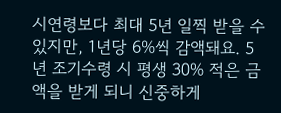시연령보다 최대 5년 일찍 받을 수 있지만, 1년당 6%씩 감액돼요. 5년 조기수령 시 평생 30% 적은 금액을 받게 되니 신중하게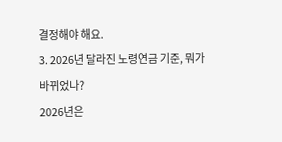결정해야 해요.
3. 2026년 달라진 노령연금 기준, 뭐가 바뀌었나?
2026년은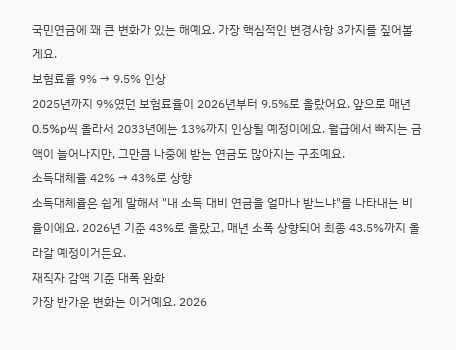국민연금에 꽤 큰 변화가 있는 해예요. 가장 핵심적인 변경사항 3가지를 짚어볼게요.
보험료율 9% → 9.5% 인상
2025년까지 9%였던 보험료율이 2026년부터 9.5%로 올랐어요. 앞으로 매년 0.5%p씩 올라서 2033년에는 13%까지 인상될 예정이에요. 월급에서 빠지는 금액이 늘어나지만, 그만큼 나중에 받는 연금도 많아지는 구조예요.
소득대체율 42% → 43%로 상향
소득대체율은 쉽게 말해서 "내 소득 대비 연금을 얼마나 받느냐"를 나타내는 비율이에요. 2026년 기준 43%로 올랐고, 매년 소폭 상향되어 최종 43.5%까지 올라갈 예정이거든요.
재직자 감액 기준 대폭 완화
가장 반가운 변화는 이거예요. 2026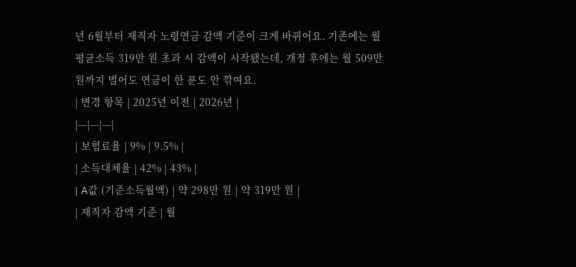년 6월부터 재직자 노령연금 감액 기준이 크게 바뀌어요. 기존에는 월평균소득 319만 원 초과 시 감액이 시작됐는데, 개정 후에는 월 509만 원까지 벌어도 연금이 한 푼도 안 깎여요.
| 변경 항목 | 2025년 이전 | 2026년 |
|---|---|---|
| 보험료율 | 9% | 9.5% |
| 소득대체율 | 42% | 43% |
| A값 (기준소득월액) | 약 298만 원 | 약 319만 원 |
| 재직자 감액 기준 | 월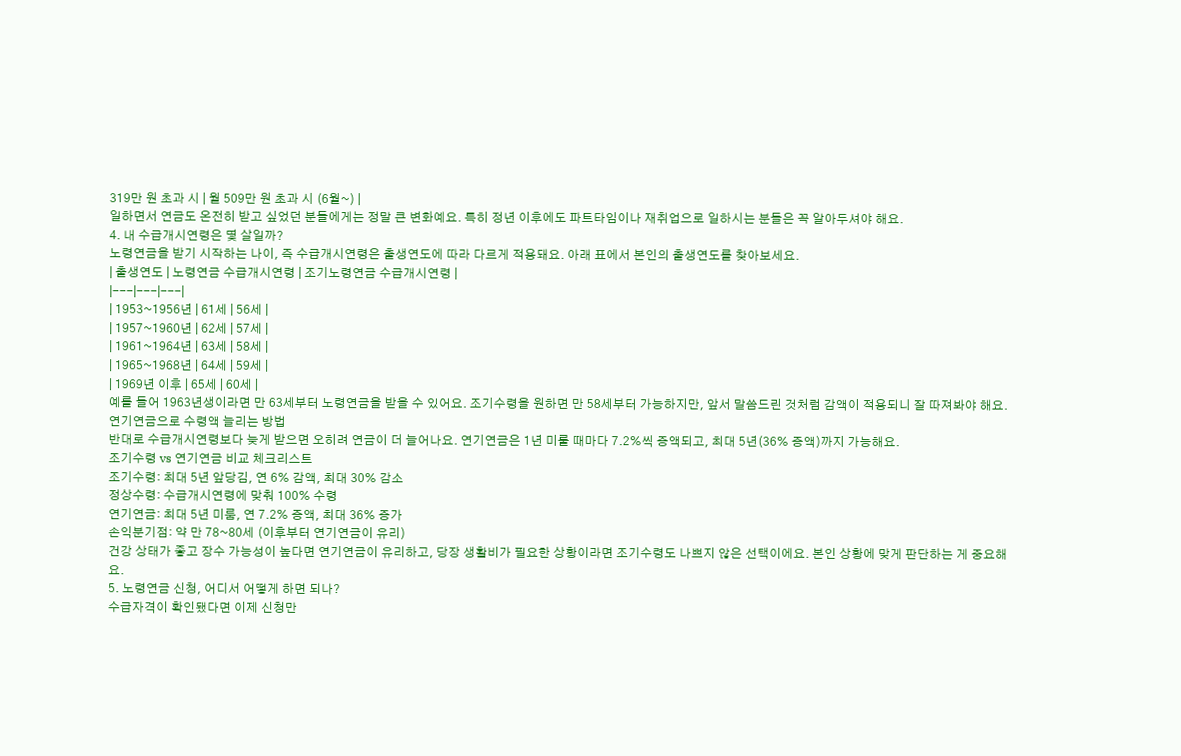319만 원 초과 시 | 월 509만 원 초과 시 (6월~) |
일하면서 연금도 온전히 받고 싶었던 분들에게는 정말 큰 변화예요. 특히 정년 이후에도 파트타임이나 재취업으로 일하시는 분들은 꼭 알아두셔야 해요.
4. 내 수급개시연령은 몇 살일까?
노령연금을 받기 시작하는 나이, 즉 수급개시연령은 출생연도에 따라 다르게 적용돼요. 아래 표에서 본인의 출생연도를 찾아보세요.
| 출생연도 | 노령연금 수급개시연령 | 조기노령연금 수급개시연령 |
|---|---|---|
| 1953~1956년 | 61세 | 56세 |
| 1957~1960년 | 62세 | 57세 |
| 1961~1964년 | 63세 | 58세 |
| 1965~1968년 | 64세 | 59세 |
| 1969년 이후 | 65세 | 60세 |
예를 들어 1963년생이라면 만 63세부터 노령연금을 받을 수 있어요. 조기수령을 원하면 만 58세부터 가능하지만, 앞서 말씀드린 것처럼 감액이 적용되니 잘 따져봐야 해요.
연기연금으로 수령액 늘리는 방법
반대로 수급개시연령보다 늦게 받으면 오히려 연금이 더 늘어나요. 연기연금은 1년 미룰 때마다 7.2%씩 증액되고, 최대 5년(36% 증액)까지 가능해요.
조기수령 vs 연기연금 비교 체크리스트
조기수령: 최대 5년 앞당김, 연 6% 감액, 최대 30% 감소
정상수령: 수급개시연령에 맞춰 100% 수령
연기연금: 최대 5년 미룸, 연 7.2% 증액, 최대 36% 증가
손익분기점: 약 만 78~80세 (이후부터 연기연금이 유리)
건강 상태가 좋고 장수 가능성이 높다면 연기연금이 유리하고, 당장 생활비가 필요한 상황이라면 조기수령도 나쁘지 않은 선택이에요. 본인 상황에 맞게 판단하는 게 중요해요.
5. 노령연금 신청, 어디서 어떻게 하면 되나?
수급자격이 확인됐다면 이제 신청만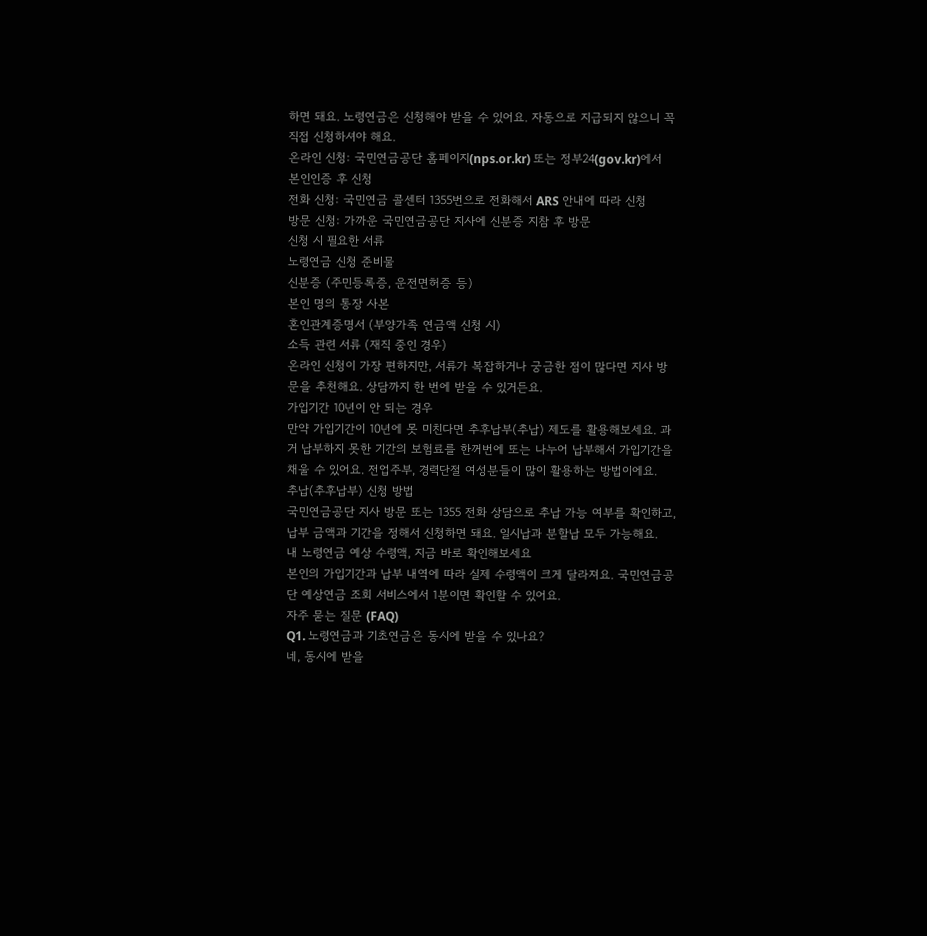하면 돼요. 노령연금은 신청해야 받을 수 있어요. 자동으로 지급되지 않으니 꼭 직접 신청하셔야 해요.
온라인 신청: 국민연금공단 홈페이지(nps.or.kr) 또는 정부24(gov.kr)에서 본인인증 후 신청
전화 신청: 국민연금 콜센터 1355번으로 전화해서 ARS 안내에 따라 신청
방문 신청: 가까운 국민연금공단 지사에 신분증 지참 후 방문
신청 시 필요한 서류
노령연금 신청 준비물
신분증 (주민등록증, 운전면허증 등)
본인 명의 통장 사본
혼인관계증명서 (부양가족 연금액 신청 시)
소득 관련 서류 (재직 중인 경우)
온라인 신청이 가장 편하지만, 서류가 복잡하거나 궁금한 점이 많다면 지사 방문을 추천해요. 상담까지 한 번에 받을 수 있거든요.
가입기간 10년이 안 되는 경우
만약 가입기간이 10년에 못 미친다면 추후납부(추납) 제도를 활용해보세요. 과거 납부하지 못한 기간의 보험료를 한꺼번에 또는 나누어 납부해서 가입기간을 채울 수 있어요. 전업주부, 경력단절 여성분들이 많이 활용하는 방법이에요.
추납(추후납부) 신청 방법
국민연금공단 지사 방문 또는 1355 전화 상담으로 추납 가능 여부를 확인하고, 납부 금액과 기간을 정해서 신청하면 돼요. 일시납과 분할납 모두 가능해요.
내 노령연금 예상 수령액, 지금 바로 확인해보세요
본인의 가입기간과 납부 내역에 따라 실제 수령액이 크게 달라져요. 국민연금공단 예상연금 조회 서비스에서 1분이면 확인할 수 있어요.
자주 묻는 질문 (FAQ)
Q1. 노령연금과 기초연금은 동시에 받을 수 있나요?
네, 동시에 받을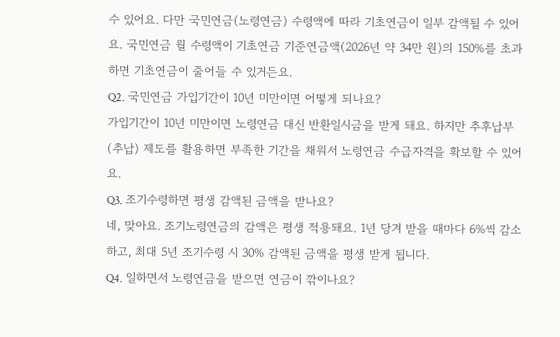수 있어요. 다만 국민연금(노령연금) 수령액에 따라 기초연금이 일부 감액될 수 있어요. 국민연금 월 수령액이 기초연금 기준연금액(2026년 약 34만 원)의 150%를 초과하면 기초연금이 줄어들 수 있거든요.
Q2. 국민연금 가입기간이 10년 미만이면 어떻게 되나요?
가입기간이 10년 미만이면 노령연금 대신 반환일시금을 받게 돼요. 하지만 추후납부(추납) 제도를 활용하면 부족한 기간을 채워서 노령연금 수급자격을 확보할 수 있어요.
Q3. 조기수령하면 평생 감액된 금액을 받나요?
네, 맞아요. 조기노령연금의 감액은 평생 적용돼요. 1년 당겨 받을 때마다 6%씩 감소하고, 최대 5년 조기수령 시 30% 감액된 금액을 평생 받게 됩니다.
Q4. 일하면서 노령연금을 받으면 연금이 깎이나요?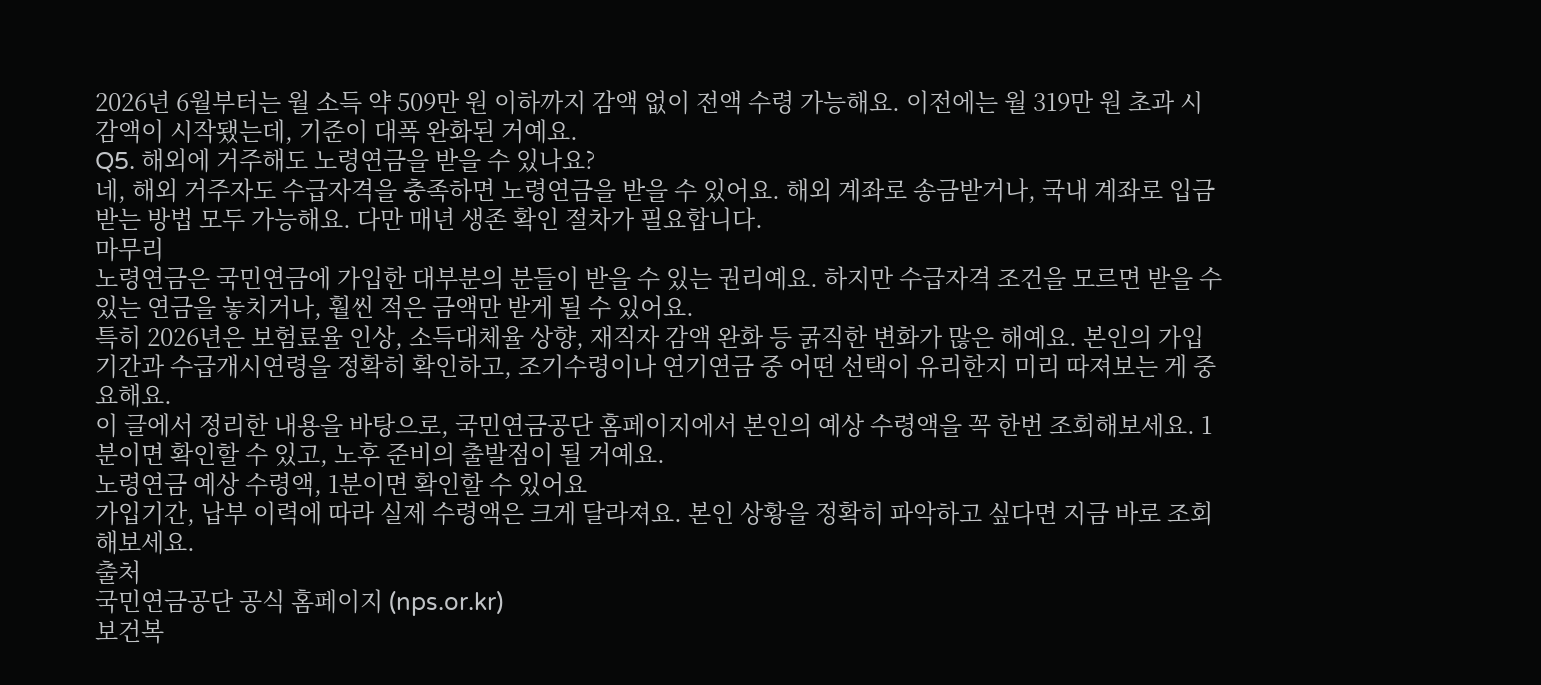2026년 6월부터는 월 소득 약 509만 원 이하까지 감액 없이 전액 수령 가능해요. 이전에는 월 319만 원 초과 시 감액이 시작됐는데, 기준이 대폭 완화된 거예요.
Q5. 해외에 거주해도 노령연금을 받을 수 있나요?
네, 해외 거주자도 수급자격을 충족하면 노령연금을 받을 수 있어요. 해외 계좌로 송금받거나, 국내 계좌로 입금받는 방법 모두 가능해요. 다만 매년 생존 확인 절차가 필요합니다.
마무리
노령연금은 국민연금에 가입한 대부분의 분들이 받을 수 있는 권리예요. 하지만 수급자격 조건을 모르면 받을 수 있는 연금을 놓치거나, 훨씬 적은 금액만 받게 될 수 있어요.
특히 2026년은 보험료율 인상, 소득대체율 상향, 재직자 감액 완화 등 굵직한 변화가 많은 해예요. 본인의 가입기간과 수급개시연령을 정확히 확인하고, 조기수령이나 연기연금 중 어떤 선택이 유리한지 미리 따져보는 게 중요해요.
이 글에서 정리한 내용을 바탕으로, 국민연금공단 홈페이지에서 본인의 예상 수령액을 꼭 한번 조회해보세요. 1분이면 확인할 수 있고, 노후 준비의 출발점이 될 거예요.
노령연금 예상 수령액, 1분이면 확인할 수 있어요
가입기간, 납부 이력에 따라 실제 수령액은 크게 달라져요. 본인 상황을 정확히 파악하고 싶다면 지금 바로 조회해보세요.
출처
국민연금공단 공식 홈페이지 (nps.or.kr)
보건복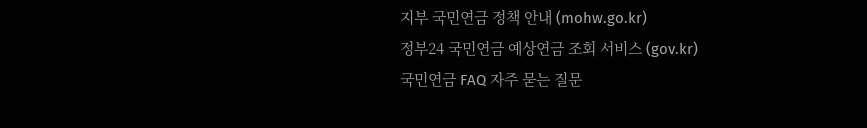지부 국민연금 정책 안내 (mohw.go.kr)
정부24 국민연금 예상연금 조회 서비스 (gov.kr)
국민연금 FAQ 자주 묻는 질문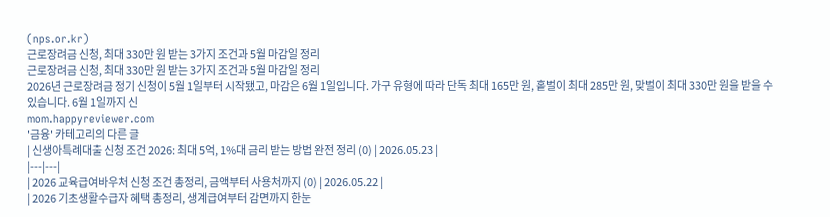(nps.or.kr)
근로장려금 신청, 최대 330만 원 받는 3가지 조건과 5월 마감일 정리
근로장려금 신청, 최대 330만 원 받는 3가지 조건과 5월 마감일 정리
2026년 근로장려금 정기 신청이 5월 1일부터 시작됐고, 마감은 6월 1일입니다. 가구 유형에 따라 단독 최대 165만 원, 홑벌이 최대 285만 원, 맞벌이 최대 330만 원을 받을 수 있습니다. 6월 1일까지 신
mom.happyreviewer.com
'금융' 카테고리의 다른 글
| 신생아특례대출 신청 조건 2026: 최대 5억, 1%대 금리 받는 방법 완전 정리 (0) | 2026.05.23 |
|---|---|
| 2026 교육급여바우처 신청 조건 총정리, 금액부터 사용처까지 (0) | 2026.05.22 |
| 2026 기초생활수급자 혜택 총정리, 생계급여부터 감면까지 한눈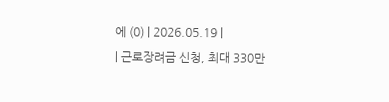에 (0) | 2026.05.19 |
| 근로장려금 신청, 최대 330만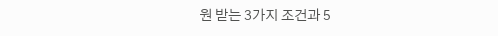원 받는 3가지 조건과 5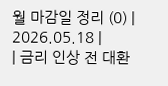월 마감일 정리 (0) | 2026.05.18 |
| 금리 인상 전 대환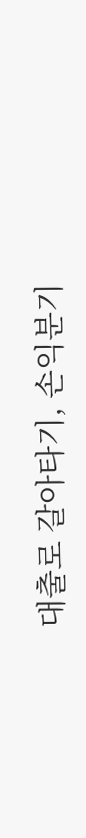대출로 갈아타기, 손익분기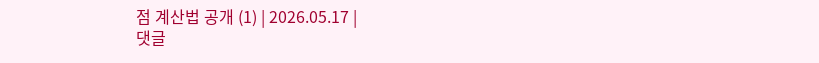점 계산법 공개 (1) | 2026.05.17 |
댓글